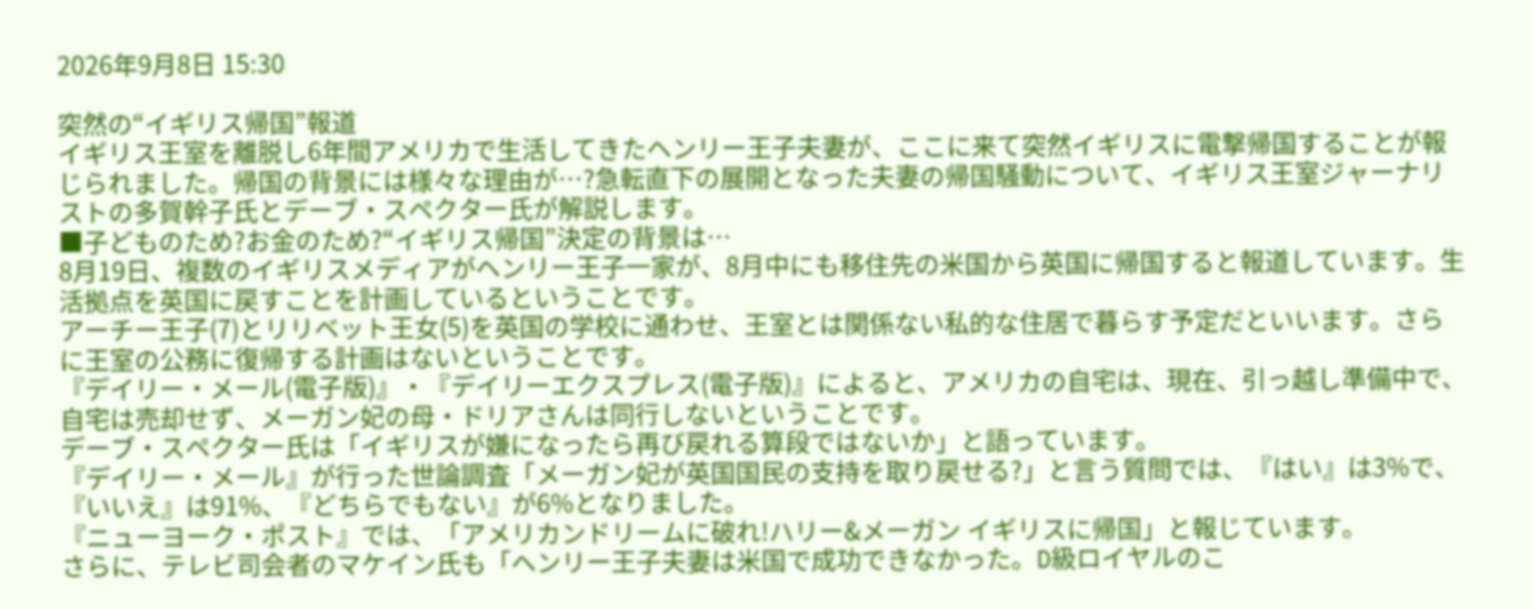2026年9月8日 15:30

突然の“イギリス帰国”報道
イギリス王室を離脱し6年間アメリカで生活してきたヘンリー王子夫妻が、ここに来て突然イギリスに電撃帰国することが報じられました。帰国の背景には様々な理由が…?急転直下の展開となった夫妻の帰国騒動について、イギリス王室ジャーナリストの多賀幹子氏とデーブ・スペクター氏が解説します。
■子どものため?お金のため?“イギリス帰国”決定の背景は…
8月19日、複数のイギリスメディアがヘンリー王子一家が、8月中にも移住先の米国から英国に帰国すると報道しています。生活拠点を英国に戻すことを計画しているということです。
アーチー王子(7)とリリベット王女(5)を英国の学校に通わせ、王室とは関係ない私的な住居で暮らす予定だといいます。さらに王室の公務に復帰する計画はないということです。
『デイリー・メール(電子版)』・『デイリーエクスプレス(電子版)』によると、アメリカの自宅は、現在、引っ越し準備中で、自宅は売却せず、メーガン妃の母・ドリアさんは同行しないということです。
デーブ・スペクター氏は「イギリスが嫌になったら再び戻れる算段ではないか」と語っています。
『デイリー・メール』が行った世論調査「メーガン妃が英国国民の支持を取り戻せる?」と言う質問では、『はい』は3%で、『いいえ』は91%、『どちらでもない』が6%となりました。
『ニューヨーク・ポスト』では、「アメリカンドリームに破れ!ハリー&メーガン イギリスに帰国」と報じています。
さらに、テレビ司会者のマケイン氏も「ヘンリー王子夫妻は米国で成功できなかった。D級ロイヤルのこ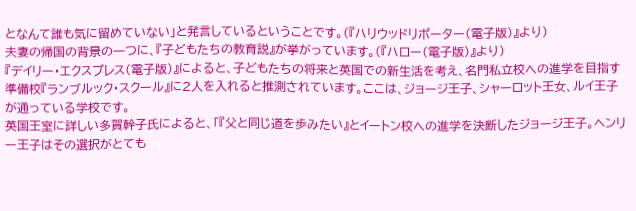となんて誰も気に留めていない」と発言しているということです。(『ハリウッドリポーター(電子版)』より)
夫妻の帰国の背景の一つに、『子どもたちの教育説』が挙がっています。(『ハロー(電子版)』より)
『デイリー・エクスプレス(電子版)』によると、子どもたちの将来と英国での新生活を考え、名門私立校への進学を目指す準備校『ランブルック・スクール』に2人を入れると推測されています。ここは、ジョージ王子、シャーロット王女、ルイ王子が通っている学校です。
英国王室に詳しい多賀幹子氏によると、「『父と同じ道を歩みたい』とイートン校への進学を決断したジョージ王子。ヘンリー王子はその選択がとても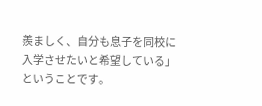羨ましく、自分も息子を同校に入学させたいと希望している」ということです。